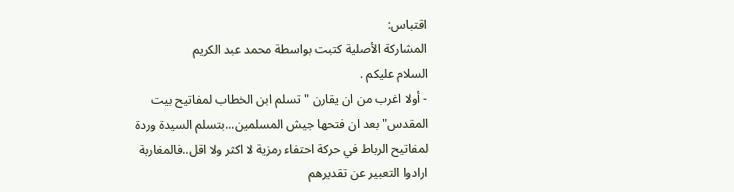اقتباس:
المشاركة الأصلية كتبت بواسطة محمد عبد الكريم
السلام عليكم .
- أولا اغرب من ان يقارن "تسلم ابن الخطاب لمفاتيح بيت المقدس" بعد ان فتحها جيش المسلمين...بتسلم السيدة وردة لمفاتيح الرباط في حركة احتفاء رمزية لا اكثر ولا اقل..فالمغاربة ارادوا التعبير عن تقديرهم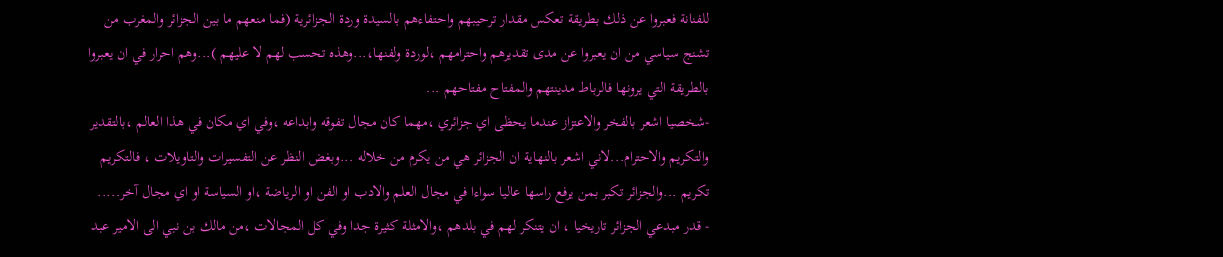للفنانة فعبروا عن ذلك بطريقة تعكس مقدار ترحيبهم واحتفاءهم بالسيدة وردة الجزائرية (فما منعهم ما بين الجزائر والمغرب من تشنج سياسي من ان يعبروا عن مدى تقديرهم واحترامهم ،لوردة ولفنها،...وهذه تحسب لهم لا عليهم )...وهم احرار في ان يعبروا بالطريقة التي يرونها فالرباط مدينتهم والمفتاح مفتاحهم ...
-شخصيا اشعر بالفخر والاعتزاز عندما يحظى اي جزائري ،مهما كان مجال تفوقه وابداعه ،وفي اي مكان في هذا العالم ،بالتقدير والتكريم والاحترام...لاني اشعر بالنهاية ان الجزائر هي من يكرم من خلاله ...وبغض النظر عن التفسيرات والتاويلات ، فالتكريم تكريم ...والجزائر تكبر بمن يرفع راسها عاليا سواءا في مجال العلم والادب او الفن او الرياضة ،او السياسة او اي مجال آخر.....
- قدر مبدعي الجزائر تاريخيا ، ان يتنكر لهم في بلدهم ،والامثلة كثيرة جدا وفي كل المجالات ،من مالك بن نبي الى الامير عبد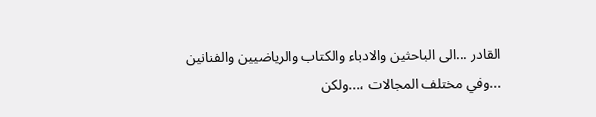القادر ...الى الباحثين والادباء والكتاب والرياضيين والفنانين ...وفي مختلف المجالات ،...ولكن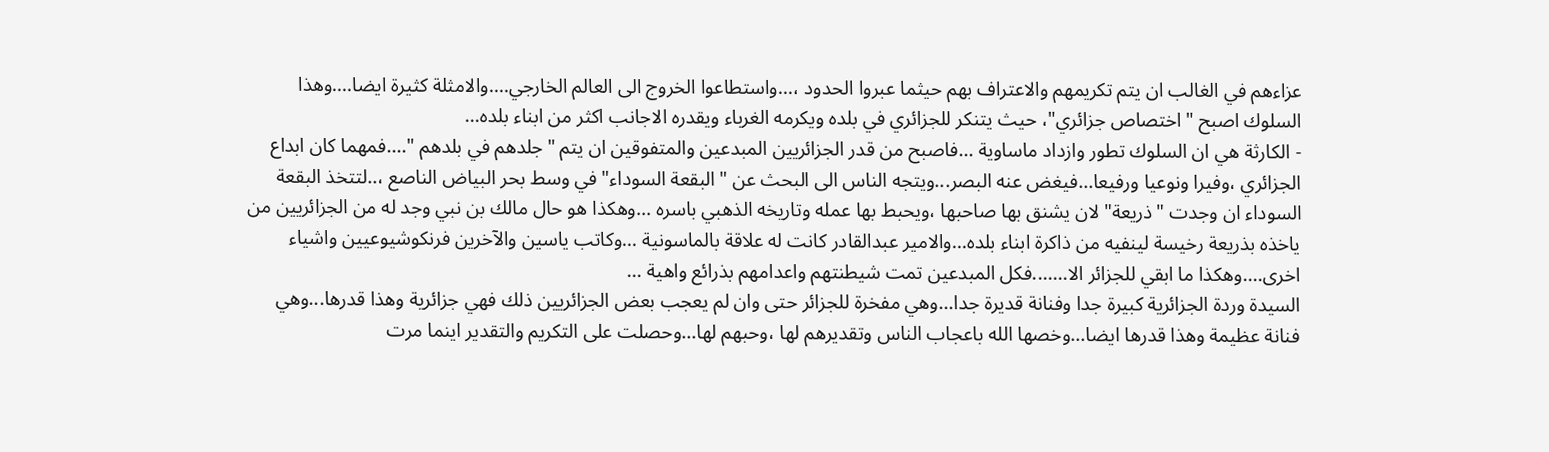عزاءهم في الغالب ان يتم تكريمهم والاعتراف بهم حيثما عبروا الحدود ،...واستطاعوا الخروج الى العالم الخارجي....والامثلة كثيرة ايضا....وهذا السلوك اصبح "اختصاص جزائري"، حيث يتنكر للجزائري في بلده ويكرمه الغرباء ويقدره الاجانب اكثر من ابناء بلده...
- الكارثة هي ان السلوك تطور وازداد ماساوية ...فاصبح من قدر الجزائريين المبدعين والمتفوقين ان يتم "جلدهم في بلدهم "....فمهما كان ابداع الجزائري ،وفيرا ونوعيا ورفيعا...فيغض عنه البصر...ويتجه الناس الى البحث عن "البقعة السوداء" في وسط بحر البياض الناصع ،..لتتخذ البقعة السوداء ان وجدت "ذريعة" لان يشنق بها صاحبها ،ويحبط بها عمله وتاريخه الذهبي باسره ...وهكذا هو حال مالك بن نبي وجد له من الجزائريين من ياخذه بذريعة رخيسة لينفيه من ذاكرة ابناء بلده...والامير عبدالقادر كانت له علاقة بالماسونية ...وكاتب ياسين والآخرين فرنكوشيوعيين واشياء اخرى....وهكذا ما ابقي للجزائر الا.......فكل المبدعين تمت شيطنتهم واعدامهم بذرائع واهية ...
السيدة وردة الجزائرية كبيرة جدا وفنانة قديرة جدا...وهي مفخرة للجزائر حتى وان لم يعجب بعض الجزائريين ذلك فهي جزائرية وهذا قدرها...وهي فنانة عظيمة وهذا قدرها ايضا...وخصها الله باعجاب الناس وتقديرهم لها ،وحبهم لها...وحصلت على التكريم والتقدير اينما مرت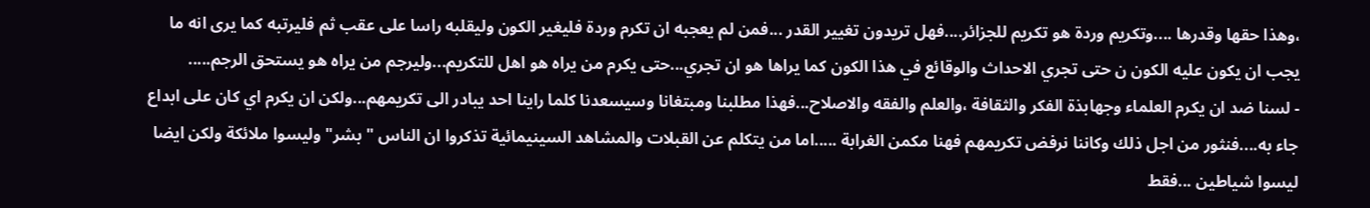،وهذا حقها وقدرها ....وتكريم وردة هو تكريم للجزائر....فهل تريدون تغيير القدر ...فمن لم يعجبه ان تكرم وردة فليغير الكون وليقلبه راسا على عقب ثم فليرتبه كما يرى انه ما يجب ان يكون عليه الكون ن حتى تجري الاحداث والوقائع في هذا الكون كما يراها هو ان تجري...حتى يكرم من يراه هو اهل للتكريم...وليرجم من يراه هو يستحق الرجم.....
- لسنا ضد ان يكرم العلماء وجهابذة الفكر والثقافة ،والعلم والفقه والاصلاح...فهذا مطلبنا ومبتغانا وسيسعدنا كلما راينا احد يبادر الى تكريمهم...ولكن ان يكرم اي كان على ابداع جاء به....فنثور من اجل ذلك وكاننا نرفض تكريمهم فهنا مكمن الغرابة .....اما من يتكلم عن القبلات والمشاهد السينيمائية تذكروا ان الناس "بشر" وليسوا ملائكة ولكن ايضا ليسوا شياطين ...فقط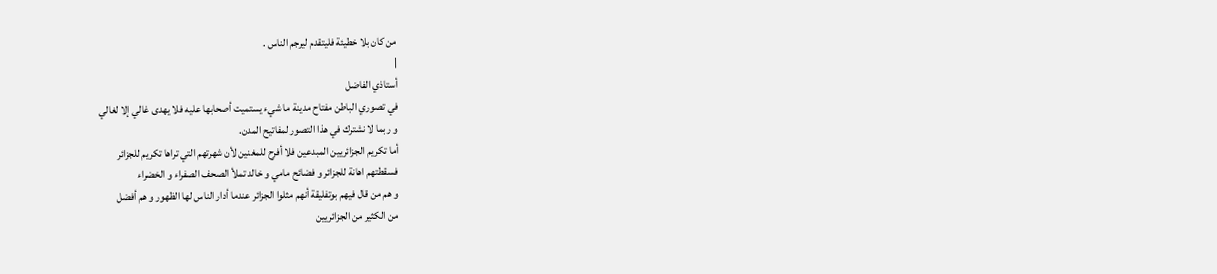من كان بلا خطيئة فليتقدم ليرجم الناس .
|
أستاذي الفاضل
في تصوري الباطن مفتاح مدينة ما شيء يستميت أصحابها عليه فلا يهدى غالي إلا لغالي
و ربما لا نشترك في هذا التصور لمفاتيح المدن.
أما تكريم الجزائريين المبدعين فلا أفرح للمغنين لأن شهرتهم التي تراها تكريم للجزائر
فسقطتهم اهانة للجزائر و فضائح مامي و خالد تملأ الصحف الصفراء و الخضراء
و هم من قال فيهم بوتفليقة أنهم مثلوا الجزائر عندما أدار الناس لها الظهور و هم أفضل
من الكثير من الجزائريين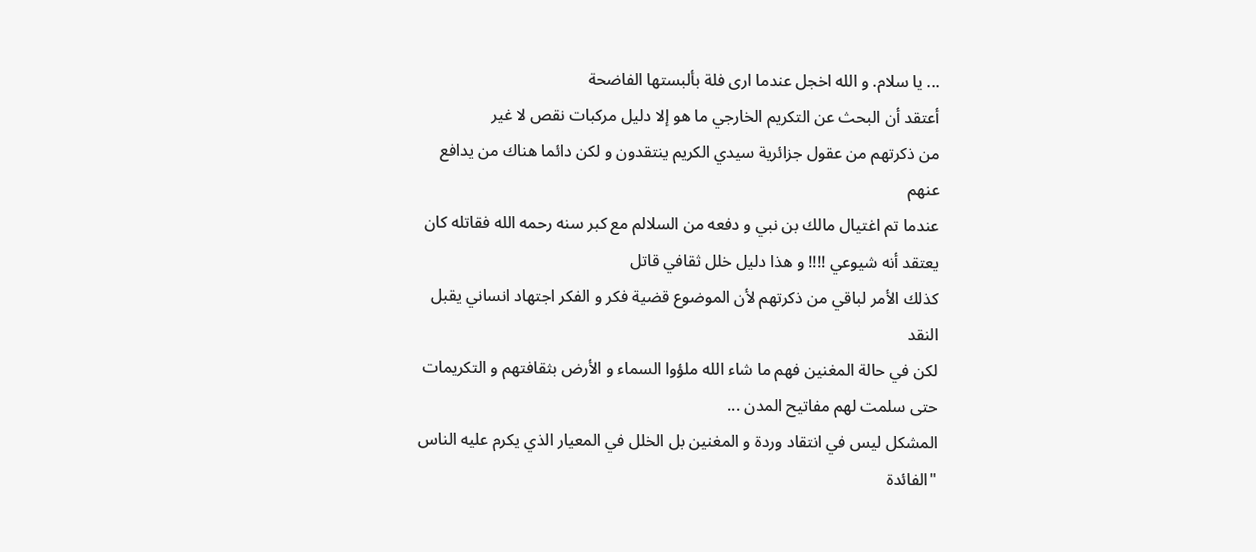... يا سلام. و الله اخجل عندما ارى فلة بألبستها الفاضحة
أعتقد أن البحث عن التكريم الخارجي ما هو إلا دليل مركبات نقص لا غير
من ذكرتهم من عقول جزائرية سيدي الكريم ينتقدون و لكن دائما هناك من يدافع عنهم
عندما تم اغتيال مالك بن نبي و دفعه من السلالم مع كبر سنه رحمه الله فقاتله كان
يعتقد أنه شيوعي !!!! و هذا دليل خلل ثقافي قاتل
كذلك الأمر لباقي من ذكرتهم لأن الموضوع قضية فكر و الفكر اجتهاد انساني يقبل النقد
لكن في حالة المغنين فهم ما شاء الله ملؤوا السماء و الأرض بثقافتهم و التكريمات
حتى سلمت لهم مفاتيح المدن ...
المشكل ليس في انتقاد وردة و المغنين بل الخلل في المعيار الذي يكرم عليه الناس
"الفائدة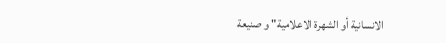الانسانية أو الشهرة الاعلامية" و صنيعة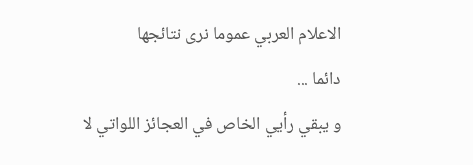الاعلام العربي عموما نرى نتائجها
دائما ...
و يبقي رأيي الخاص في العجائز اللواتي لا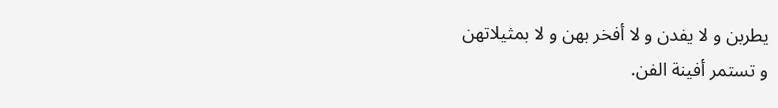يطربن و لا يفدن و لا أفخر بهن و لا بمثيلاتهن
و تستمر أفينة الفن.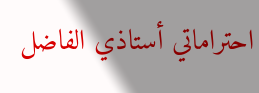احتراماتي أستاذي الفاضل